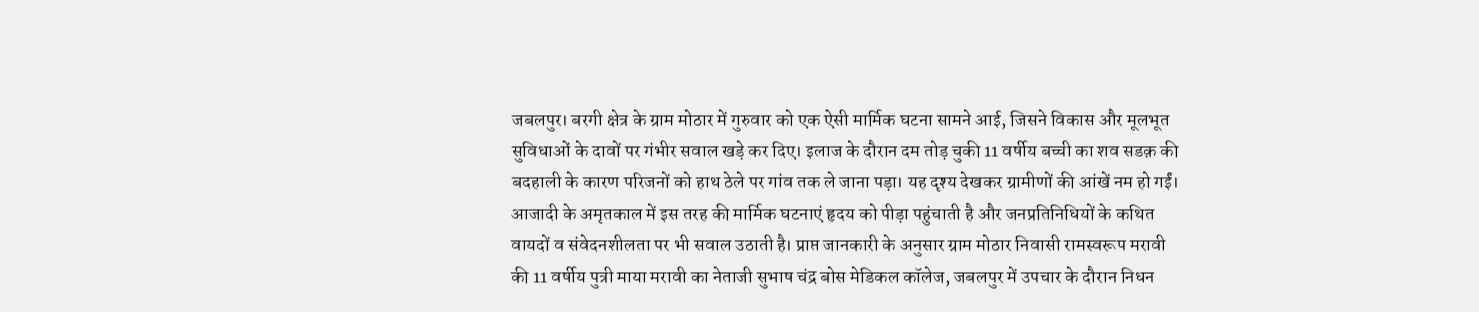जबलपुर। बरगी क्षेत्र के ग्राम मोठार में गुरुवार को एक ऐसी मार्मिक घटना सामने आई, जिसने विकास और मूलभूत सुविधाओं के दावों पर गंभीर सवाल खड़े कर दिए। इलाज के दौरान दम तोड़ चुकी 11 वर्षीय बच्ची का शव सडक़ की बदहाली के कारण परिजनों को हाथ ठेले पर गांव तक ले जाना पड़ा। यह दृश्य देखकर ग्रामीणों की आंखें नम हो गईं। आजादी के अमृतकाल में इस तरह की मार्मिक घटनाएं हृदय को पीड़ा पहुंचाती है और जनप्रतिनिधियों के कथित वायदों व संवेदनशीलता पर भी सवाल उठाती है। प्राप्त जानकारी के अनुसार ग्राम मोठार निवासी रामस्वरूप मरावी की 11 वर्षीय पुत्री माया मरावी का नेताजी सुभाष चंद्र बोस मेडिकल कॉलेज, जबलपुर में उपचार के दौरान निधन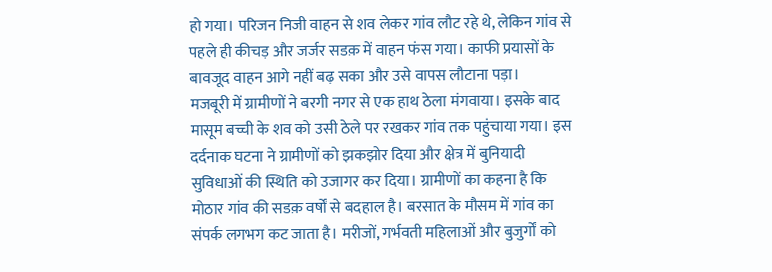हो गया। परिजन निजी वाहन से शव लेकर गांव लौट रहे थे, लेकिन गांव से पहले ही कीचड़ और जर्जर सडक़ में वाहन फंस गया। काफी प्रयासों के बावजूद वाहन आगे नहीं बढ़ सका और उसे वापस लौटाना पड़ा।
मजबूरी में ग्रामीणों ने बरगी नगर से एक हाथ ठेला मंगवाया। इसके बाद मासूम बच्ची के शव को उसी ठेले पर रखकर गांव तक पहुंचाया गया। इस दर्दनाक घटना ने ग्रामीणों को झकझोर दिया और क्षेत्र में बुनियादी सुविधाओं की स्थिति को उजागर कर दिया। ग्रामीणों का कहना है कि मोठार गांव की सडक़ वर्षों से बदहाल है। बरसात के मौसम में गांव का संपर्क लगभग कट जाता है। मरीजों, गर्भवती महिलाओं और बुजुर्गों को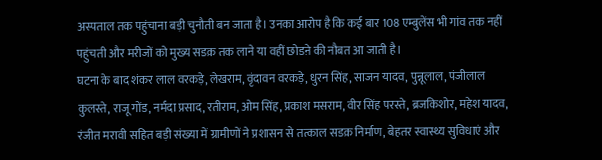अस्पताल तक पहुंचाना बड़ी चुनौती बन जाता है। उनका आरोप है कि कई बार 108 एम्बुलेंस भी गांव तक नहीं पहुंचती और मरीजों को मुख्य सडक़ तक लाने या वहीं छोडऩे की नौबत आ जाती है।
घटना के बाद शंकर लाल वरकड़े, लेखराम, वृंदावन वरकड़े, धुरन सिंह, साजन यादव, पुन्नूलाल, पंजीलाल कुलस्ते, राजू गोंड, नर्मदा प्रसाद, रतीराम, ओम सिंह, प्रकाश मसराम, वीर सिंह परस्ते, ब्रजकिशोर, महेश यादव, रंजीत मरावी सहित बड़ी संख्या में ग्रामीणों ने प्रशासन से तत्काल सडक़ निर्माण, बेहतर स्वास्थ्य सुविधाएं और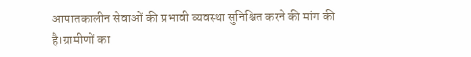आपातकालीन सेवाओं की प्रभावी व्यवस्था सुनिश्चित करने की मांग की है।ग्रामीणों का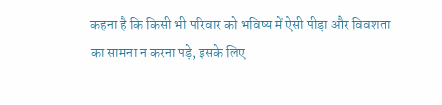कहना है कि किसी भी परिवार को भविष्य में ऐसी पीड़ा और विवशता का सामना न करना पड़े, इसके लिए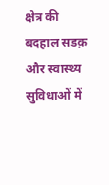क्षेत्र की बदहाल सडक़ और स्वास्थ्य सुविधाओं में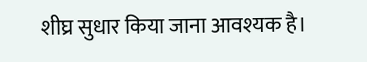शीघ्र सुधार किया जाना आवश्यक है।